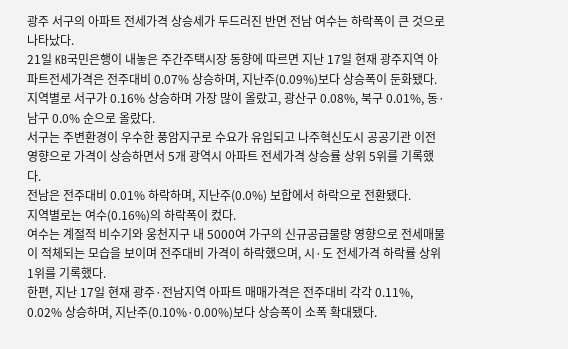광주 서구의 아파트 전세가격 상승세가 두드러진 반면 전남 여수는 하락폭이 큰 것으로 나타났다.
21일 KB국민은행이 내놓은 주간주택시장 동향에 따르면 지난 17일 현재 광주지역 아파트전세가격은 전주대비 0.07% 상승하며, 지난주(0.09%)보다 상승폭이 둔화됐다.
지역별로 서구가 0.16% 상승하며 가장 많이 올랐고, 광산구 0.08%, 북구 0.01%, 동·남구 0.0% 순으로 올랐다.
서구는 주변환경이 우수한 풍암지구로 수요가 유입되고 나주혁신도시 공공기관 이전 영향으로 가격이 상승하면서 5개 광역시 아파트 전세가격 상승률 상위 5위를 기록했다.
전남은 전주대비 0.01% 하락하며, 지난주(0.0%) 보합에서 하락으로 전환됐다.
지역별로는 여수(0.16%)의 하락폭이 컸다.
여수는 계절적 비수기와 웅천지구 내 5000여 가구의 신규공급물량 영향으로 전세매물이 적체되는 모습을 보이며 전주대비 가격이 하락했으며, 시·도 전세가격 하락률 상위 1위를 기록했다.
한편, 지난 17일 현재 광주·전남지역 아파트 매매가격은 전주대비 각각 0.11%, 0.02% 상승하며, 지난주(0.10%·0.00%)보다 상승폭이 소폭 확대됐다.